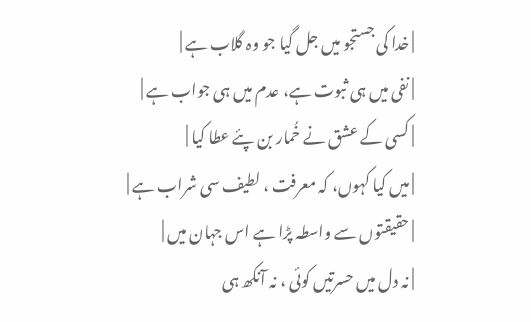| خدا کی جستجو میں جل گیا جو وہ گلاب ہے |
| نفی میں ہی ثبوت ہے، عدم میں ہی جواب ہے |
| کسی کے عشق نے خُمار بن پئے عطا کیا |
| میں کیا کہوں، کہ معرفت ، لطیف سی شراب ہے |
| حقیقتوں سے واسطہ پڑا ہے اس جہان میں |
| نہ دل میں حسرتیں کوئی ، نہ آنکھ ہی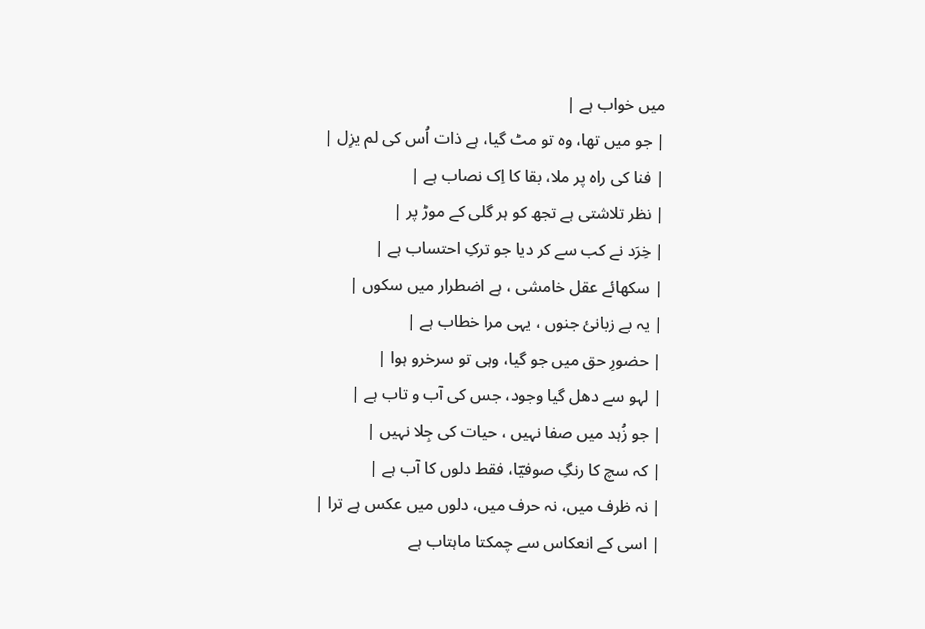میں خواب ہے |
| جو میں تھا، وہ تو مٹ گیا، ہے ذات اُس کی لم یزِل |
| فنا کی راہ پر ملا، بقا کا اِک نصاب ہے |
| نظر تلاشتی ہے تجھ کو ہر گلی کے موڑ پر |
| خِرَد نے کب سے کر دیا جو ترکِ احتساب ہے |
| سکھائے عقل خامشی ، ہے اضطرار میں سکوں |
| یہ بے زبانئ جنوں ، یہی مرا خطاب ہے |
| حضورِ حق میں جو گیا، وہی تو سرخرو ہوا |
| لہو سے دھل گیا وجود، جس کی آب و تاب ہے |
| جو زُہد میں صفا نہیں ، حیات کی جِلا نہیں |
| کہ سچ کا رنگِ صوفیؔا، فقط دلوں کا آب ہے |
| نہ ظرف میں، نہ حرف میں، دلوں میں عکس ہے ترا |
| اسی کے انعکاس سے چمکتا ماہتاب ہے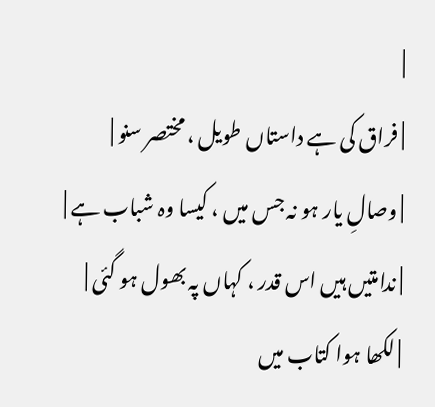|
| فراق کی ہے داستاں طویل ، مختصر سنو |
| وصالِ یار ہو نہ جس میں ، کیسا وہ شباب ہے |
| ندامتیں ہیں اس قدر ، کہاں پہ بھول ہو گئی |
| لکھا ہوا کتاب میں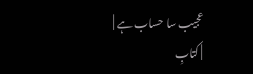عجیب سا حساب ہے |
| کتابِ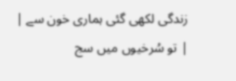زندگی لکھی گئی ہماری خون سے |
| تو سُرخیوں میں سج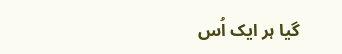گیا ہر ایک اُس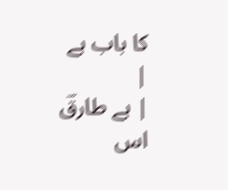کا باب ہے |
| ہے طارقؔ اس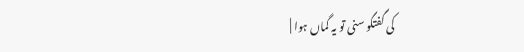کی گفتگو سنی تو یہ گماں ہوا |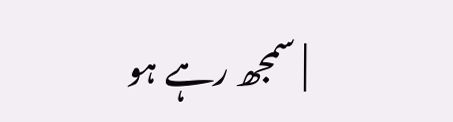| سمجھ رہے ہو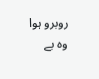روبرو ہوا وہ بے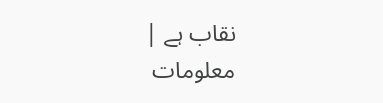نقاب ہے |
معلومات